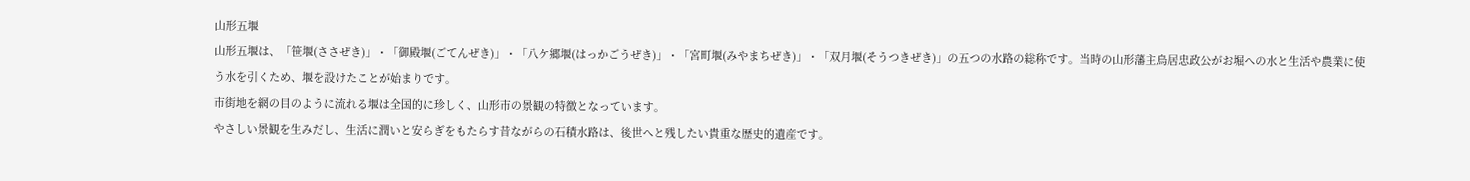山形五堰
山形五堰は、「笹堰(ささぜき)」・「御殿堰(ごてんぜき)」・「八ケ郷堰(はっかごうぜき)」・「宮町堰(みやまちぜき)」・「双月堰(そうつきぜき)」の五つの水路の総称です。当時の山形藩主鳥居忠政公がお堀への水と生活や農業に使う水を引くため、堰を設けたことが始まりです。
市街地を網の目のように流れる堰は全国的に珍しく、山形市の景観の特徴となっています。
やさしい景観を生みだし、生活に潤いと安らぎをもたらす昔ながらの石積水路は、後世へと残したい貴重な歴史的遺産です。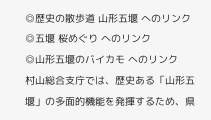◎歴史の散歩道 山形五堰 へのリンク
◎五堰 桜めぐり へのリンク
◎山形五堰のバイカモ へのリンク
村山総合支庁では、歴史ある「山形五堰」の多面的機能を発揮するため、県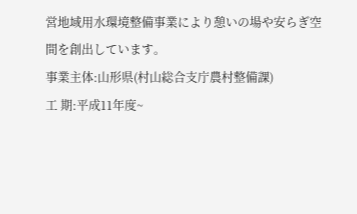営地域用水環境整備事業により憩いの場や安らぎ空間を創出しています。
事業主体:山形県(村山総合支庁農村整備課)
工 期:平成11年度~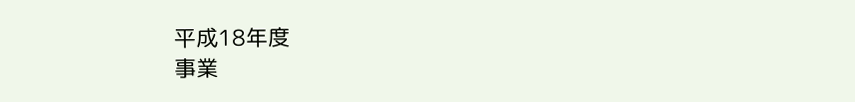平成18年度
事業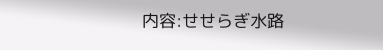内容:せせらぎ水路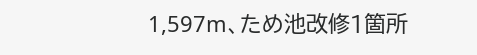1,597m、ため池改修1箇所